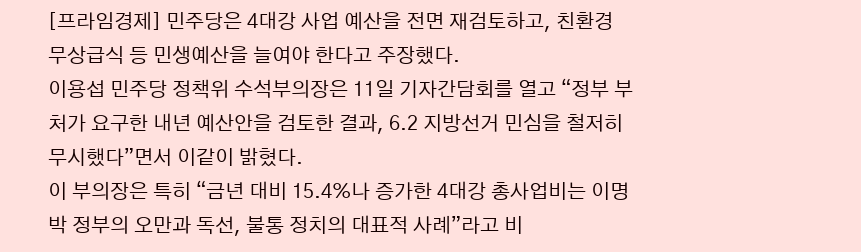[프라임경제] 민주당은 4대강 사업 예산을 전면 재검토하고, 친환경 무상급식 등 민생예산을 늘여야 한다고 주장했다.
이용섭 민주당 정책위 수석부의장은 11일 기자간담회를 열고 “정부 부처가 요구한 내년 예산안을 검토한 결과, 6.2 지방선거 민심을 철저히 무시했다”면서 이같이 밝혔다.
이 부의장은 특히 “금년 대비 15.4%나 증가한 4대강 총사업비는 이명박 정부의 오만과 독선, 불통 정치의 대표적 사례”라고 비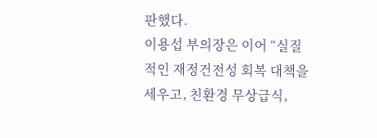판했다.
이용섭 부의장은 이어 “실질적인 재정건전성 회복 대책을 세우고, 친환경 무상급식,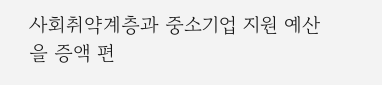사회취약계층과 중소기업 지원 예산을 증액 편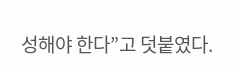성해야 한다”고 덧붙였다.